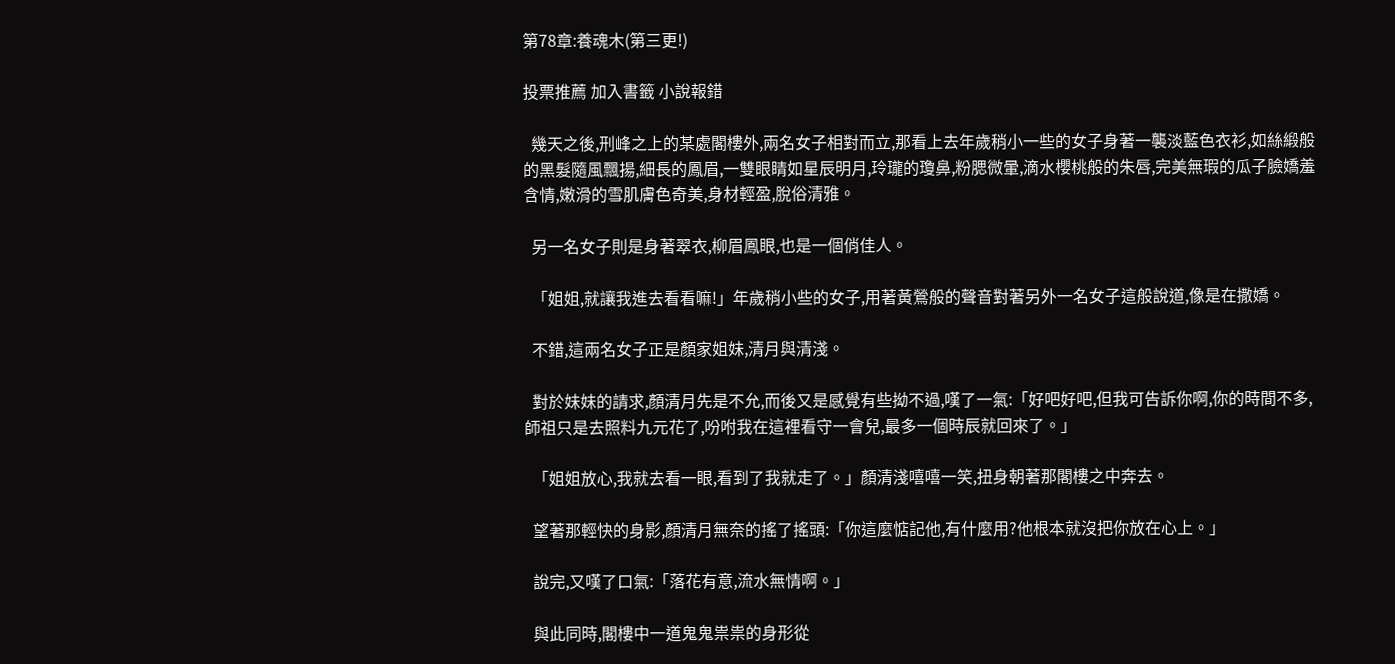第78章:養魂木(第三更!)

投票推薦 加入書籤 小說報錯

  幾天之後,刑峰之上的某處閣樓外,兩名女子相對而立,那看上去年歲稍小一些的女子身著一襲淡藍色衣衫,如絲緞般的黑髮隨風飄揚,細長的鳳眉,一雙眼睛如星辰明月,玲瓏的瓊鼻,粉腮微暈,滴水櫻桃般的朱唇,完美無瑕的瓜子臉嬌羞含情,嫩滑的雪肌膚色奇美,身材輕盈,脫俗清雅。

  另一名女子則是身著翠衣,柳眉鳳眼,也是一個俏佳人。

  「姐姐,就讓我進去看看嘛!」年歲稍小些的女子,用著黃鶯般的聲音對著另外一名女子這般說道,像是在撒嬌。

  不錯,這兩名女子正是顏家姐妹,清月與清淺。

  對於妹妹的請求,顏清月先是不允,而後又是感覺有些拗不過,嘆了一氣:「好吧好吧,但我可告訴你啊,你的時間不多,師祖只是去照料九元花了,吩咐我在這裡看守一會兒,最多一個時辰就回來了。」

  「姐姐放心,我就去看一眼,看到了我就走了。」顏清淺嘻嘻一笑,扭身朝著那閣樓之中奔去。

  望著那輕快的身影,顏清月無奈的搖了搖頭:「你這麼惦記他,有什麼用?他根本就沒把你放在心上。」

  說完,又嘆了口氣:「落花有意,流水無情啊。」

  與此同時,閣樓中一道鬼鬼祟祟的身形從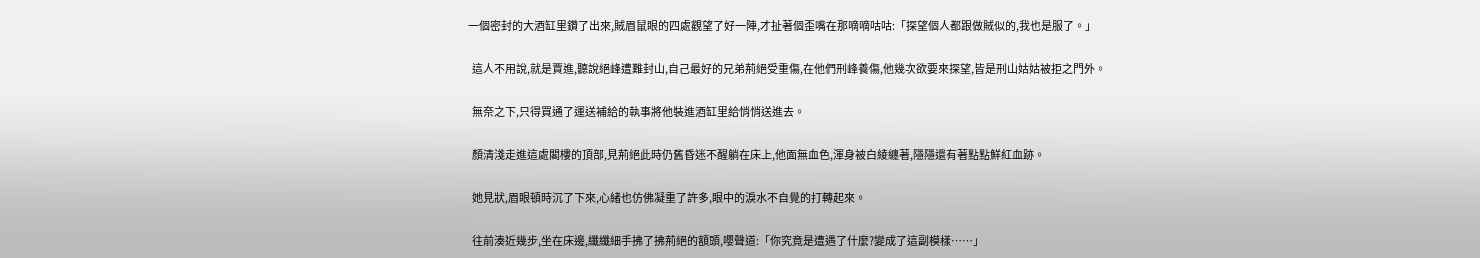一個密封的大酒缸里鑽了出來,賊眉鼠眼的四處觀望了好一陣,才扯著個歪嘴在那嘀嘀咕咕:「探望個人都跟做賊似的,我也是服了。」

  這人不用說,就是賈進,聽說絕峰遭難封山,自己最好的兄弟荊絕受重傷,在他們刑峰養傷,他幾次欲要來探望,皆是刑山姑姑被拒之門外。

  無奈之下,只得買通了運送補給的執事將他裝進酒缸里給悄悄送進去。

  顏清淺走進這處閣樓的頂部,見荊絕此時仍舊昏迷不醒躺在床上,他面無血色,渾身被白綾纏著,隱隱還有著點點鮮紅血跡。

  她見狀,眉眼頓時沉了下來,心緒也仿佛凝重了許多,眼中的淚水不自覺的打轉起來。

  往前湊近幾步,坐在床邊,纖纖細手拂了拂荊絕的額頭,嚶聲道:「你究竟是遭遇了什麼?變成了這副模樣……」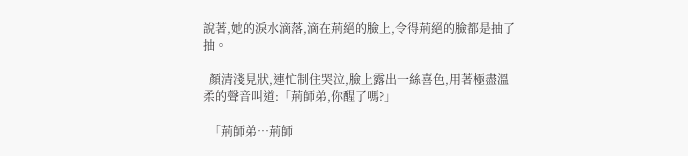說著,她的淚水滴落,滴在荊絕的臉上,令得荊絕的臉都是抽了抽。

  顏清淺見狀,連忙制住哭泣,臉上露出一絲喜色,用著極盡溫柔的聲音叫道:「荊師弟,你醒了嗎?」

  「荊師弟…荊師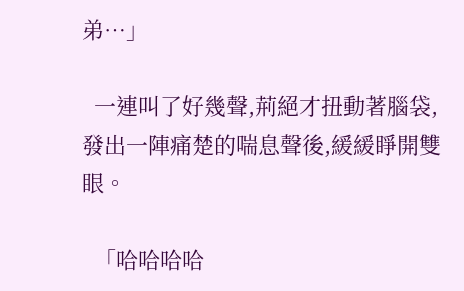弟…」

  一連叫了好幾聲,荊絕才扭動著腦袋,發出一陣痛楚的喘息聲後,緩緩睜開雙眼。

  「哈哈哈哈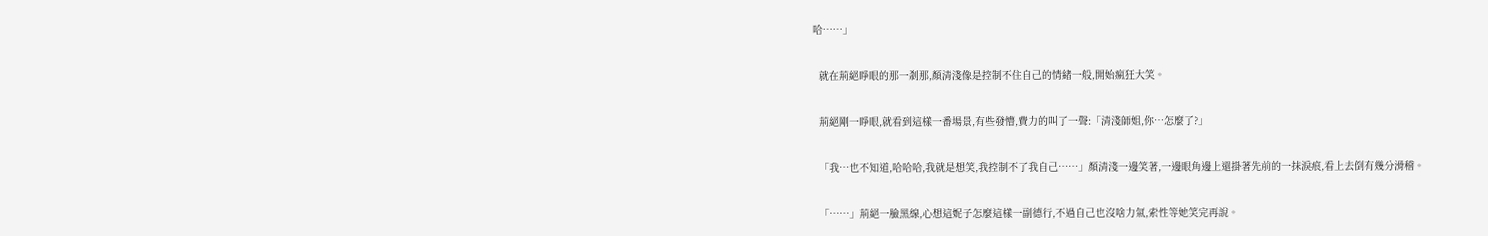哈……」

  就在荊絕睜眼的那一剎那,顏清淺像是控制不住自己的情緒一般,開始瘋狂大笑。

  荊絕剛一睜眼,就看到這樣一番場景,有些發懵,費力的叫了一聲:「清淺師姐,你…怎麼了?」

  「我…也不知道,哈哈哈,我就是想笑,我控制不了我自己……」顏清淺一邊笑著,一邊眼角邊上還掛著先前的一抹淚痕,看上去倒有幾分滑稽。

  「……」荊絕一臉黑線,心想這妮子怎麼這樣一副德行,不過自己也沒啥力氣,索性等她笑完再說。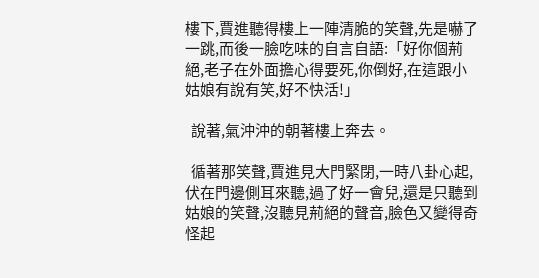樓下,賈進聽得樓上一陣清脆的笑聲,先是嚇了一跳,而後一臉吃味的自言自語:「好你個荊絕,老子在外面擔心得要死,你倒好,在這跟小姑娘有說有笑,好不快活!」

  說著,氣沖沖的朝著樓上奔去。

  循著那笑聲,賈進見大門緊閉,一時八卦心起,伏在門邊側耳來聽,過了好一會兒,還是只聽到姑娘的笑聲,沒聽見荊絕的聲音,臉色又變得奇怪起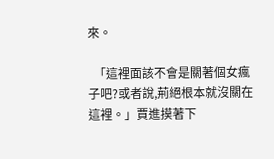來。

  「這裡面該不會是關著個女瘋子吧?或者說,荊絕根本就沒關在這裡。」賈進摸著下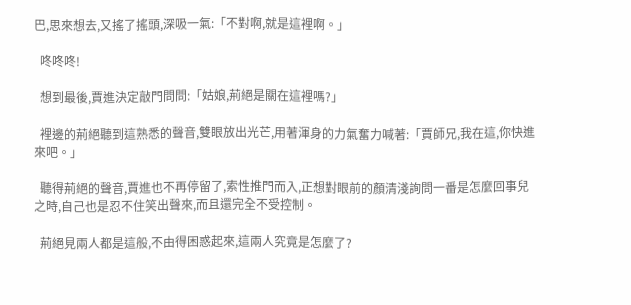巴,思來想去,又搖了搖頭,深吸一氣:「不對啊,就是這裡啊。」

  咚咚咚!

  想到最後,賈進決定敲門問問:「姑娘,荊絕是關在這裡嗎?」

  裡邊的荊絕聽到這熟悉的聲音,雙眼放出光芒,用著渾身的力氣奮力喊著:「賈師兄,我在這,你快進來吧。」

  聽得荊絕的聲音,賈進也不再停留了,索性推門而入,正想對眼前的顏清淺詢問一番是怎麼回事兒之時,自己也是忍不住笑出聲來,而且還完全不受控制。

  荊絕見兩人都是這般,不由得困惑起來,這兩人究竟是怎麼了?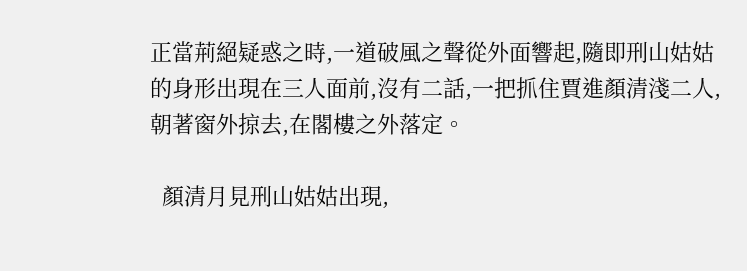正當荊絕疑惑之時,一道破風之聲從外面響起,隨即刑山姑姑的身形出現在三人面前,沒有二話,一把抓住賈進顏清淺二人,朝著窗外掠去,在閣樓之外落定。

  顏清月見刑山姑姑出現,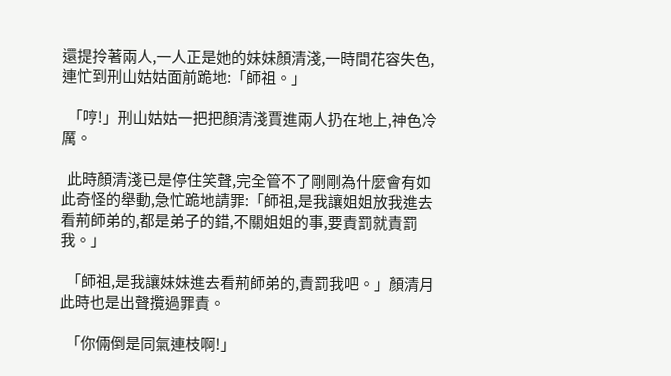還提拎著兩人,一人正是她的妹妹顏清淺,一時間花容失色,連忙到刑山姑姑面前跪地:「師祖。」

  「哼!」刑山姑姑一把把顏清淺賈進兩人扔在地上,神色冷厲。

  此時顏清淺已是停住笑聲,完全管不了剛剛為什麼會有如此奇怪的舉動,急忙跪地請罪:「師祖,是我讓姐姐放我進去看荊師弟的,都是弟子的錯,不關姐姐的事,要責罰就責罰我。」

  「師祖,是我讓妹妹進去看荊師弟的,責罰我吧。」顏清月此時也是出聲攬過罪責。

  「你倆倒是同氣連枝啊!」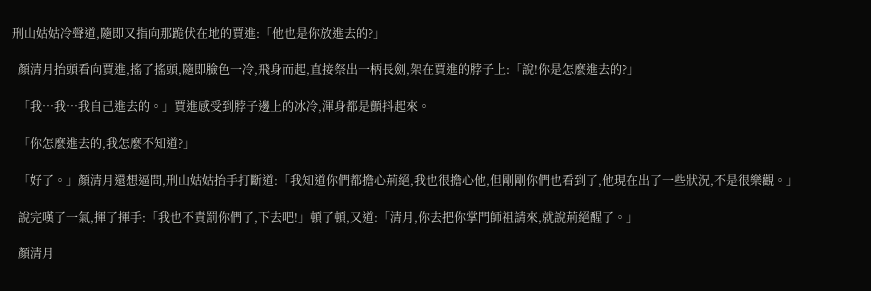刑山姑姑冷聲道,隨即又指向那跪伏在地的賈進:「他也是你放進去的?」

  顏清月抬頭看向賈進,搖了搖頭,隨即臉色一冷,飛身而起,直接祭出一柄長劍,架在賈進的脖子上:「說!你是怎麼進去的?」

  「我…我…我自己進去的。」賈進感受到脖子邊上的冰冷,渾身都是顫抖起來。

  「你怎麼進去的,我怎麼不知道?」

  「好了。」顏清月還想逼問,刑山姑姑抬手打斷道:「我知道你們都擔心荊絕,我也很擔心他,但剛剛你們也看到了,他現在出了一些狀況,不是很樂觀。」

  說完嘆了一氣,揮了揮手:「我也不責罰你們了,下去吧!」頓了頓,又道:「清月,你去把你掌門師祖請來,就說荊絕醒了。」

  顏清月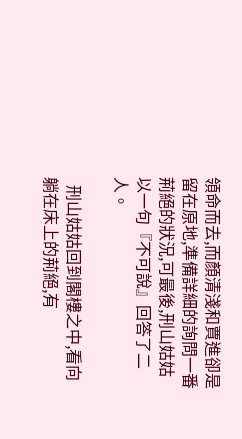領命而去,而顏清淺和賈進卻是留在原地,準備詳細的詢問一番荊絕的狀況,可最後,刑山姑姑以一句『不可說』回答了二人。

  刑山姑姑回到閣樓之中,看向躺在床上的荊絕,有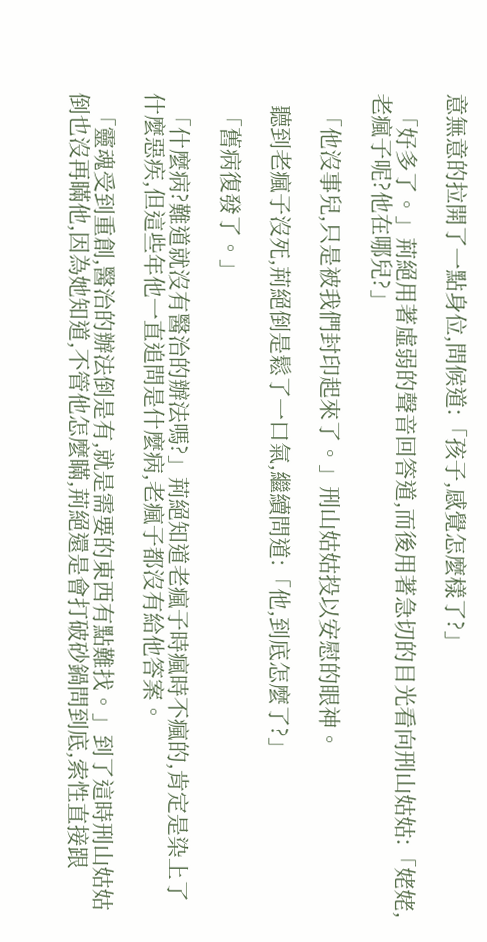意無意的拉開了一點身位,問候道:「孩子,感覺怎麼樣了?」

  「好多了。」荊絕用著虛弱的聲音回答道,而後用著急切的目光看向刑山姑姑:「姥姥,老瘋子呢?他在哪兒?」

  「他沒事兒,只是被我們封印起來了。」刑山姑姑投以安慰的眼神。

  聽到老瘋子沒死,荊絕倒是鬆了一口氣,繼續問道:「他,到底怎麼了?」

  「舊病復發了。」

  「什麼病?難道就沒有醫治的辦法嗎?」荊絕知道老瘋子時瘋時不瘋的,肯定是染上了什麼惡疾,但這些年他一直追問是什麼病,老瘋子都沒有給他答案。

  「靈魂受到重創,醫治的辦法倒是有,就是需要的東西有點難找。」到了這時刑山姑姑倒也沒再瞞他,因為她知道,不管他怎麼瞞,荊絕還是會打破砂鍋問到底,索性直接跟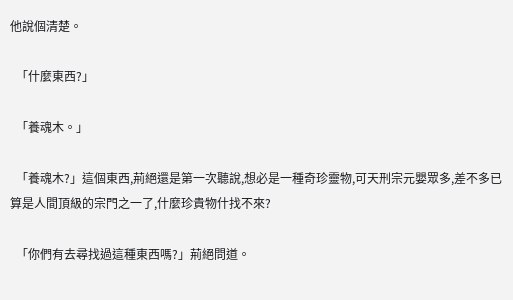他說個清楚。

  「什麼東西?」

  「養魂木。」

  「養魂木?」這個東西,荊絕還是第一次聽說,想必是一種奇珍靈物,可天刑宗元嬰眾多,差不多已算是人間頂級的宗門之一了,什麼珍貴物什找不來?

  「你們有去尋找過這種東西嗎?」荊絕問道。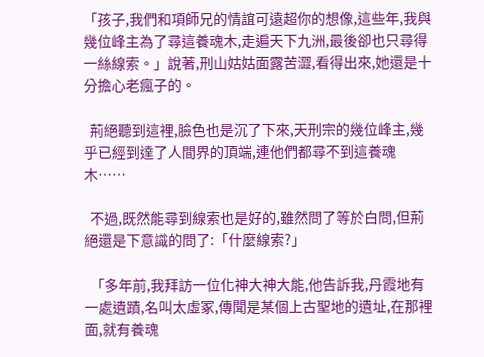「孩子,我們和項師兄的情誼可遠超你的想像,這些年,我與幾位峰主為了尋這養魂木,走遍天下九洲,最後卻也只尋得一絲線索。」說著,刑山姑姑面露苦澀,看得出來,她還是十分擔心老瘋子的。

  荊絕聽到這裡,臉色也是沉了下來,天刑宗的幾位峰主,幾乎已經到達了人間界的頂端,連他們都尋不到這養魂木……

  不過,既然能尋到線索也是好的,雖然問了等於白問,但荊絕還是下意識的問了:「什麼線索?」

  「多年前,我拜訪一位化神大神大能,他告訴我,丹霞地有一處遺蹟,名叫太虛冢,傳聞是某個上古聖地的遺址,在那裡面,就有養魂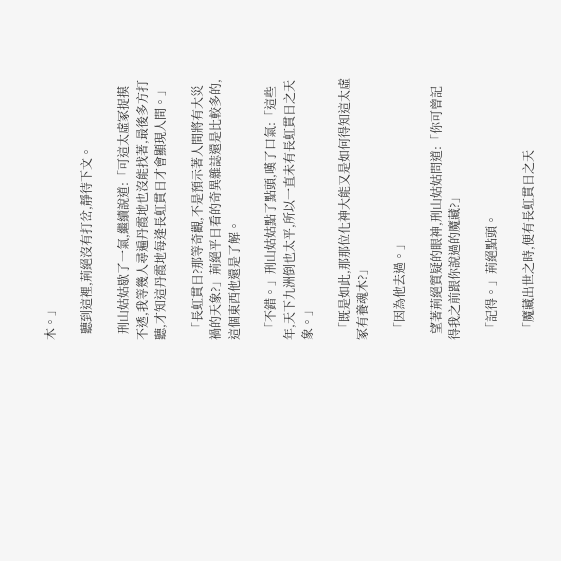木。」

  聽到這裡,荊絕沒有打岔,靜待下文。

  刑山姑姑歇了一氣,繼續說道:「可這太虛冢捉摸不透,我等幾人尋遍丹霞地也沒能找著,最後多方打聽,才知這丹霞地每逢長虹貫日才會顯現人間。」

  「長虹貫日?那等奇觀,不是預示著人間將有大災禍的天象?」荊絕平日看的奇異雜誌還是比較多的,這個東西他還是了解。

  「不錯。」刑山姑姑點了點頭,嘆了口氣:「這些年,天下九洲倒也太平,所以一直未有長虹貫日之天象。」

  「既是如此,那那位化神大能又是如何得知這太虛冢有養魂木?」

  「因為他去過。」

  望著荊絕質疑的眼神,刑山姑姑問道:「你可曾記得我之前跟你說過的魔藏?」

  「記得。」荊絕點頭。

  「魔藏出世之時,便有長虹貫日之天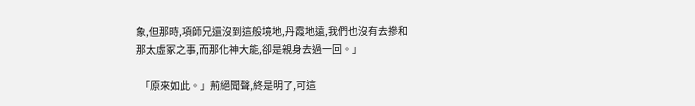象,但那時,項師兄還沒到這般境地,丹霞地遠,我們也沒有去摻和那太虛冢之事,而那化神大能,卻是親身去過一回。」

  「原來如此。」荊絕聞聲,終是明了,可這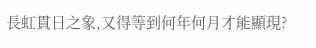長虹貫日之象,又得等到何年何月才能顯現?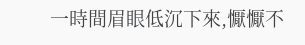一時間眉眼低沉下來,懨懨不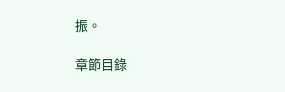振。

章節目錄